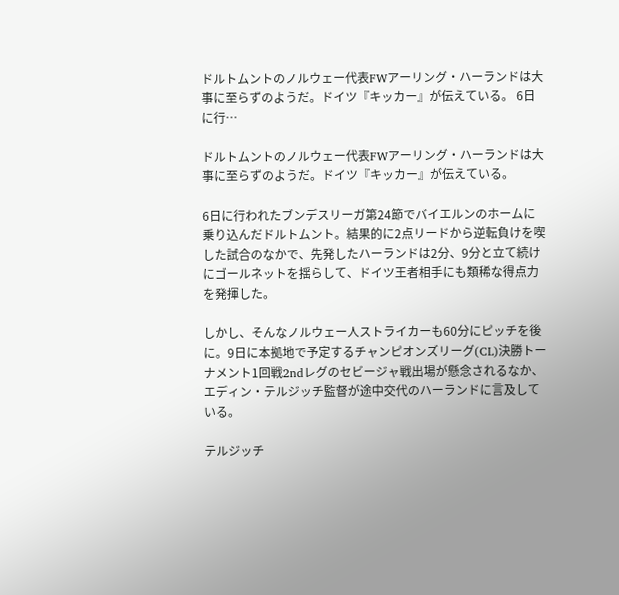ドルトムントのノルウェー代表FWアーリング・ハーランドは大事に至らずのようだ。ドイツ『キッカー』が伝えている。 6日に行…

ドルトムントのノルウェー代表FWアーリング・ハーランドは大事に至らずのようだ。ドイツ『キッカー』が伝えている。

6日に行われたブンデスリーガ第24節でバイエルンのホームに乗り込んだドルトムント。結果的に2点リードから逆転負けを喫した試合のなかで、先発したハーランドは2分、9分と立て続けにゴールネットを揺らして、ドイツ王者相手にも類稀な得点力を発揮した。

しかし、そんなノルウェー人ストライカーも60分にピッチを後に。9日に本拠地で予定するチャンピオンズリーグ(CL)決勝トーナメント1回戦2ndレグのセビージャ戦出場が懸念されるなか、エディン・テルジッチ監督が途中交代のハーランドに言及している。

テルジッチ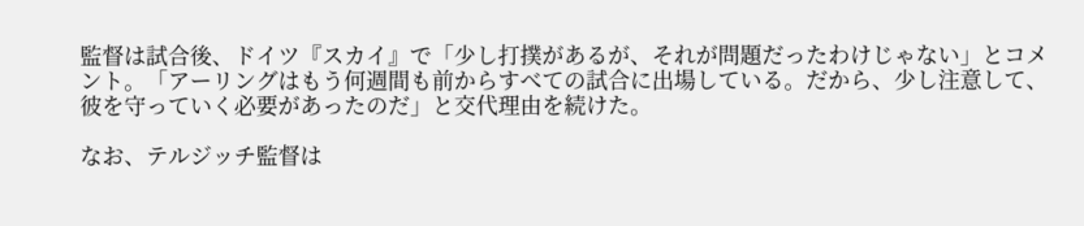監督は試合後、ドイツ『スカイ』で「少し打撲があるが、それが問題だったわけじゃない」とコメント。「アーリングはもう何週間も前からすべての試合に出場している。だから、少し注意して、彼を守っていく必要があったのだ」と交代理由を続けた。

なお、テルジッチ監督は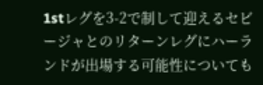1stレグを3-2で制して迎えるセビージャとのリターンレグにハーランドが出場する可能性についても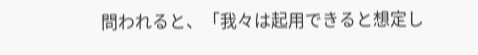問われると、「我々は起用できると想定し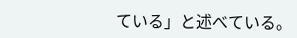ている」と述べている。